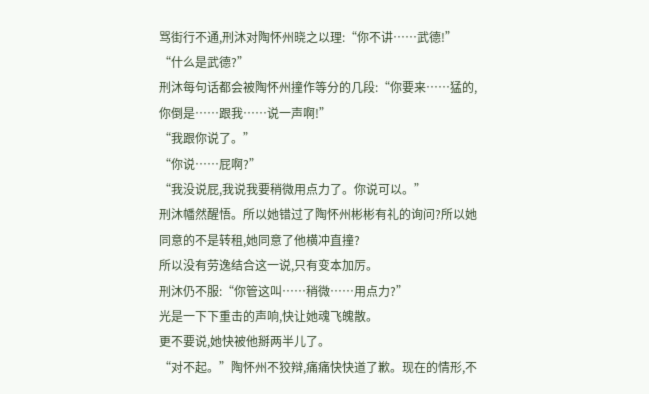骂街行不通,刑沐对陶怀州晓之以理:“你不讲……武德!”
“什么是武德?”
刑沐每句话都会被陶怀州撞作等分的几段:“你要来……猛的,你倒是……跟我……说一声啊!”
“我跟你说了。”
“你说……屁啊?”
“我没说屁,我说我要稍微用点力了。你说可以。”
刑沐幡然醒悟。所以她错过了陶怀州彬彬有礼的询问?所以她同意的不是转租,她同意了他横冲直撞?
所以没有劳逸结合这一说,只有变本加厉。
刑沐仍不服:“你管这叫……稍微……用点力?”
光是一下下重击的声响,快让她魂飞魄散。
更不要说,她快被他掰两半儿了。
“对不起。”陶怀州不狡辩,痛痛快快道了歉。现在的情形,不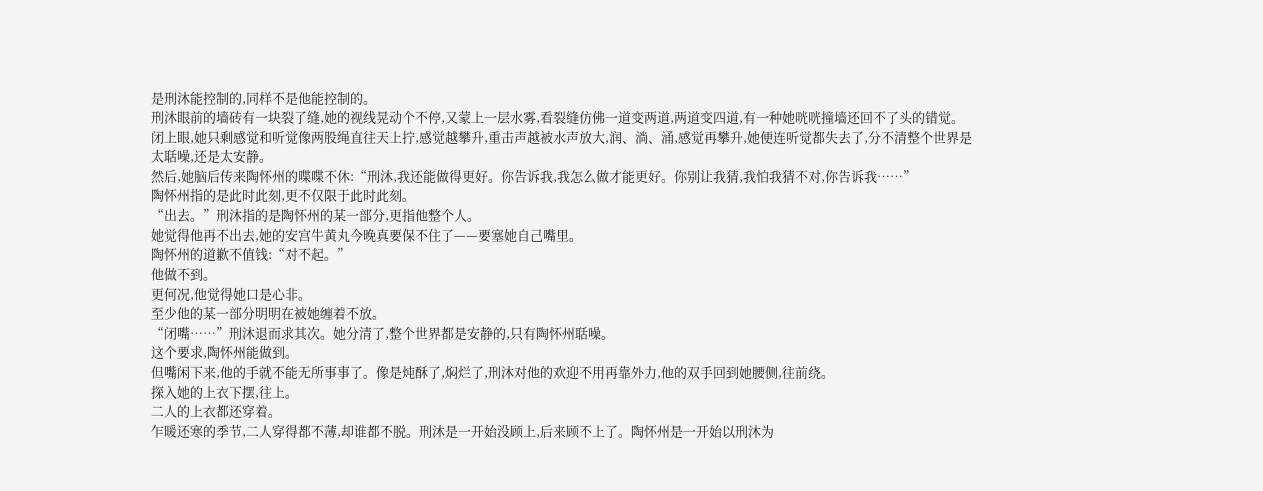是刑沐能控制的,同样不是他能控制的。
刑沐眼前的墙砖有一块裂了缝,她的视线晃动个不停,又蒙上一层水雾,看裂缝仿佛一道变两道,两道变四道,有一种她咣咣撞墙还回不了头的错觉。
闭上眼,她只剩感觉和听觉像两股绳直往天上拧,感觉越攀升,重击声越被水声放大,润、淌、涌,感觉再攀升,她便连听觉都失去了,分不清整个世界是太聒噪,还是太安静。
然后,她脑后传来陶怀州的喋喋不休:“刑沐,我还能做得更好。你告诉我,我怎么做才能更好。你别让我猜,我怕我猜不对,你告诉我……”
陶怀州指的是此时此刻,更不仅限于此时此刻。
“出去。”刑沐指的是陶怀州的某一部分,更指他整个人。
她觉得他再不出去,她的安宫牛黄丸今晚真要保不住了——要塞她自己嘴里。
陶怀州的道歉不值钱:“对不起。”
他做不到。
更何况,他觉得她口是心非。
至少他的某一部分明明在被她缠着不放。
“闭嘴……”刑沐退而求其次。她分清了,整个世界都是安静的,只有陶怀州聒噪。
这个要求,陶怀州能做到。
但嘴闲下来,他的手就不能无所事事了。像是炖酥了,焖烂了,刑沐对他的欢迎不用再靠外力,他的双手回到她腰侧,往前绕。
探入她的上衣下摆,往上。
二人的上衣都还穿着。
乍暖还寒的季节,二人穿得都不薄,却谁都不脱。刑沐是一开始没顾上,后来顾不上了。陶怀州是一开始以刑沐为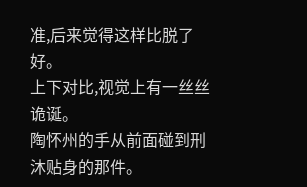准,后来觉得这样比脱了好。
上下对比,视觉上有一丝丝诡诞。
陶怀州的手从前面碰到刑沐贴身的那件。